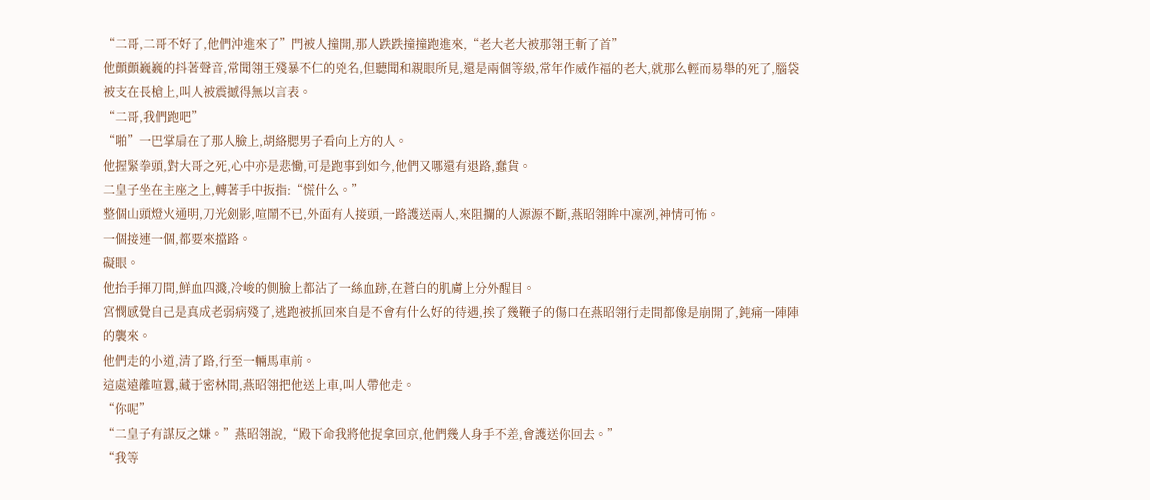“二哥,二哥不好了,他們沖進來了”門被人撞開,那人跌跌撞撞跑進來,“老大老大被那翎王斬了首”
他顫顫巍巍的抖著聲音,常聞翎王殘暴不仁的兇名,但聽聞和親眼所見,還是兩個等級,常年作威作福的老大,就那么輕而易舉的死了,腦袋被支在長槍上,叫人被震撼得無以言表。
“二哥,我們跑吧”
“啪”一巴掌扇在了那人臉上,胡絡腮男子看向上方的人。
他握緊拳頭,對大哥之死,心中亦是悲慟,可是跑事到如今,他們又哪還有退路,蠢貨。
二皇子坐在主座之上,轉著手中扳指:“慌什么。”
整個山頭燈火通明,刀光劍影,喧鬧不已,外面有人接頭,一路護送兩人,來阻攔的人源源不斷,燕昭翎眸中凜冽,神情可怖。
一個接連一個,都要來擋路。
礙眼。
他抬手揮刀間,鮮血四濺,冷峻的側臉上都沾了一絲血跡,在蒼白的肌膚上分外醒目。
宮憫感覺自己是真成老弱病殘了,逃跑被抓回來自是不會有什么好的待遇,挨了幾鞭子的傷口在燕昭翎行走間都像是崩開了,鈍痛一陣陣的襲來。
他們走的小道,清了路,行至一輛馬車前。
這處遠離喧囂,藏于密林間,燕昭翎把他送上車,叫人帶他走。
“你呢”
“二皇子有謀反之嫌。”燕昭翎說,“殿下命我將他捉拿回京,他們幾人身手不差,會護送你回去。”
“我等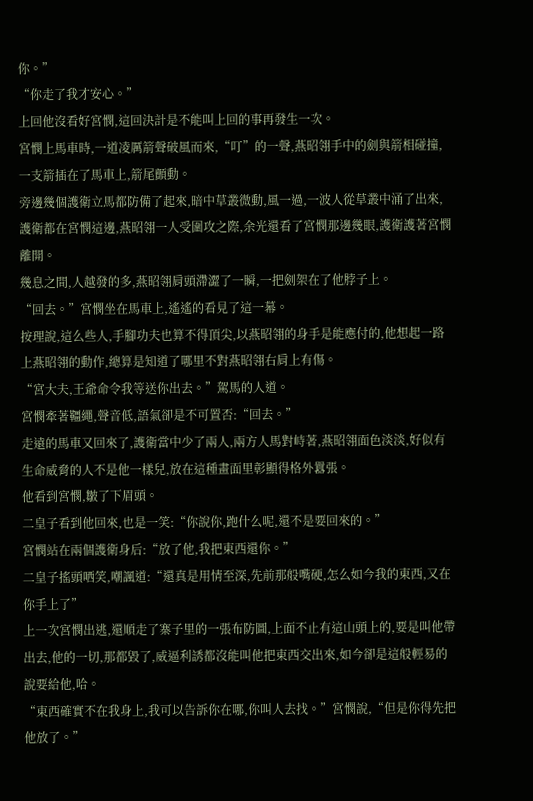你。”
“你走了我才安心。”
上回他沒看好宮憫,這回決計是不能叫上回的事再發生一次。
宮憫上馬車時,一道凌厲箭聲破風而來,“叮”的一聲,燕昭翎手中的劍與箭相碰撞,一支箭插在了馬車上,箭尾顫動。
旁邊幾個護衛立馬都防備了起來,暗中草叢微動,風一過,一波人從草叢中涌了出來,護衛都在宮憫這邊,燕昭翎一人受圍攻之際,余光還看了宮憫那邊幾眼,護衛護著宮憫離開。
幾息之間,人越發的多,燕昭翎肩頭滯澀了一瞬,一把劍架在了他脖子上。
“回去。”宮憫坐在馬車上,遙遙的看見了這一幕。
按理說,這么些人,手腳功夫也算不得頂尖,以燕昭翎的身手是能應付的,他想起一路上燕昭翎的動作,總算是知道了哪里不對燕昭翎右肩上有傷。
“宮大夫,王爺命令我等送你出去。”駕馬的人道。
宮憫牽著韁繩,聲音低,語氣卻是不可置否:“回去。”
走遠的馬車又回來了,護衛當中少了兩人,兩方人馬對峙著,燕昭翎面色淡淡,好似有生命威脅的人不是他一樣兒,放在這種畫面里彰顯得格外囂張。
他看到宮憫,皺了下眉頭。
二皇子看到他回來,也是一笑:“你說你,跑什么呢,還不是要回來的。”
宮憫站在兩個護衛身后:“放了他,我把東西還你。”
二皇子搖頭哂笑,嘲諷道:“還真是用情至深,先前那般嘴硬,怎么如今我的東西,又在你手上了”
上一次宮憫出逃,還順走了寨子里的一張布防圖,上面不止有這山頭上的,要是叫他帶出去,他的一切,那都毀了,威逼利誘都沒能叫他把東西交出來,如今卻是這般輕易的說要給他,哈。
“東西確實不在我身上,我可以告訴你在哪,你叫人去找。”宮憫說,“但是你得先把他放了。”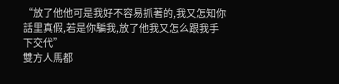“放了他他可是我好不容易抓著的,我又怎知你話里真假,若是你騙我,放了他我又怎么跟我手下交代”
雙方人馬都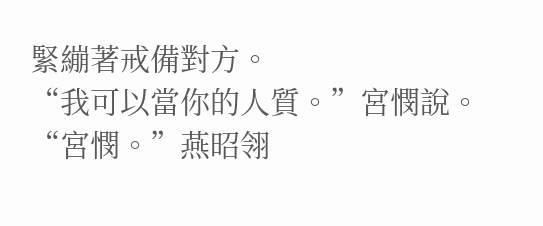緊繃著戒備對方。
“我可以當你的人質。”宮憫說。
“宮憫。”燕昭翎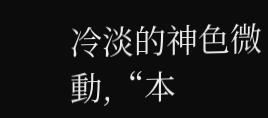冷淡的神色微動,“本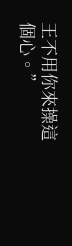王不用你來操這個心。”